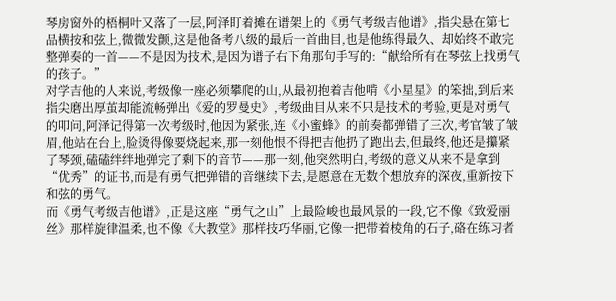琴房窗外的梧桐叶又落了一层,阿泽盯着摊在谱架上的《勇气考级吉他谱》,指尖悬在第七品横按和弦上,微微发颤,这是他备考八级的最后一首曲目,也是他练得最久、却始终不敢完整弹奏的一首——不是因为技术,是因为谱子右下角那句手写的:“献给所有在琴弦上找勇气的孩子。”
对学吉他的人来说,考级像一座必须攀爬的山,从最初抱着吉他啃《小星星》的笨拙,到后来指尖磨出厚茧却能流畅弹出《爱的罗曼史》,考级曲目从来不只是技术的考验,更是对勇气的叩问,阿泽记得第一次考级时,他因为紧张,连《小蜜蜂》的前奏都弹错了三次,考官皱了皱眉,他站在台上,脸烫得像要烧起来,那一刻他恨不得把吉他扔了跑出去,但最终,他还是攥紧了琴颈,磕磕绊绊地弹完了剩下的音节——那一刻,他突然明白,考级的意义从来不是拿到“优秀”的证书,而是有勇气把弹错的音继续下去,是愿意在无数个想放弃的深夜,重新按下和弦的勇气。
而《勇气考级吉他谱》,正是这座“勇气之山”上最险峻也最风景的一段,它不像《致爱丽丝》那样旋律温柔,也不像《大教堂》那样技巧华丽,它像一把带着棱角的石子,硌在练习者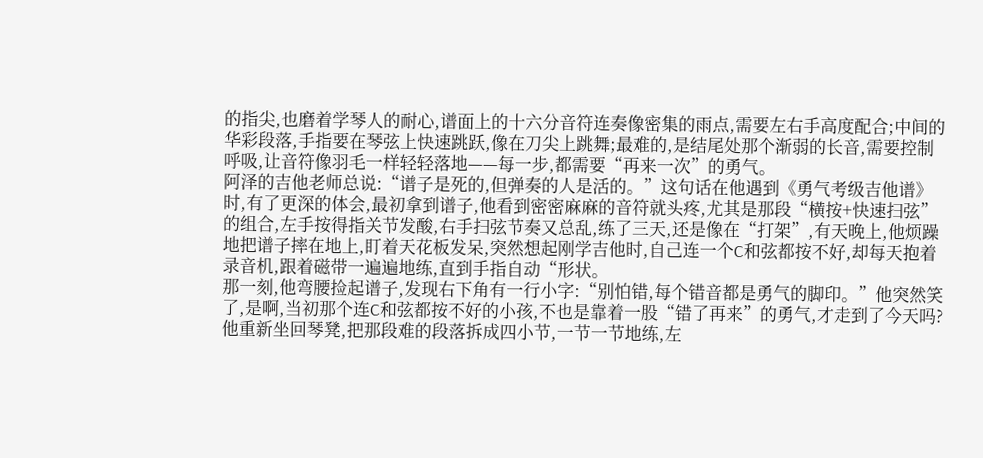的指尖,也磨着学琴人的耐心,谱面上的十六分音符连奏像密集的雨点,需要左右手高度配合;中间的华彩段落,手指要在琴弦上快速跳跃,像在刀尖上跳舞;最难的,是结尾处那个渐弱的长音,需要控制呼吸,让音符像羽毛一样轻轻落地——每一步,都需要“再来一次”的勇气。
阿泽的吉他老师总说:“谱子是死的,但弹奏的人是活的。”这句话在他遇到《勇气考级吉他谱》时,有了更深的体会,最初拿到谱子,他看到密密麻麻的音符就头疼,尤其是那段“横按+快速扫弦”的组合,左手按得指关节发酸,右手扫弦节奏又总乱,练了三天,还是像在“打架”,有天晚上,他烦躁地把谱子摔在地上,盯着天花板发呆,突然想起刚学吉他时,自己连一个C和弦都按不好,却每天抱着录音机,跟着磁带一遍遍地练,直到手指自动“形状。
那一刻,他弯腰捡起谱子,发现右下角有一行小字:“别怕错,每个错音都是勇气的脚印。”他突然笑了,是啊,当初那个连C和弦都按不好的小孩,不也是靠着一股“错了再来”的勇气,才走到了今天吗?他重新坐回琴凳,把那段难的段落拆成四小节,一节一节地练,左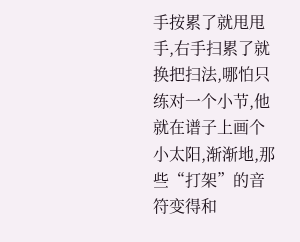手按累了就甩甩手,右手扫累了就换把扫法,哪怕只练对一个小节,他就在谱子上画个小太阳,渐渐地,那些“打架”的音符变得和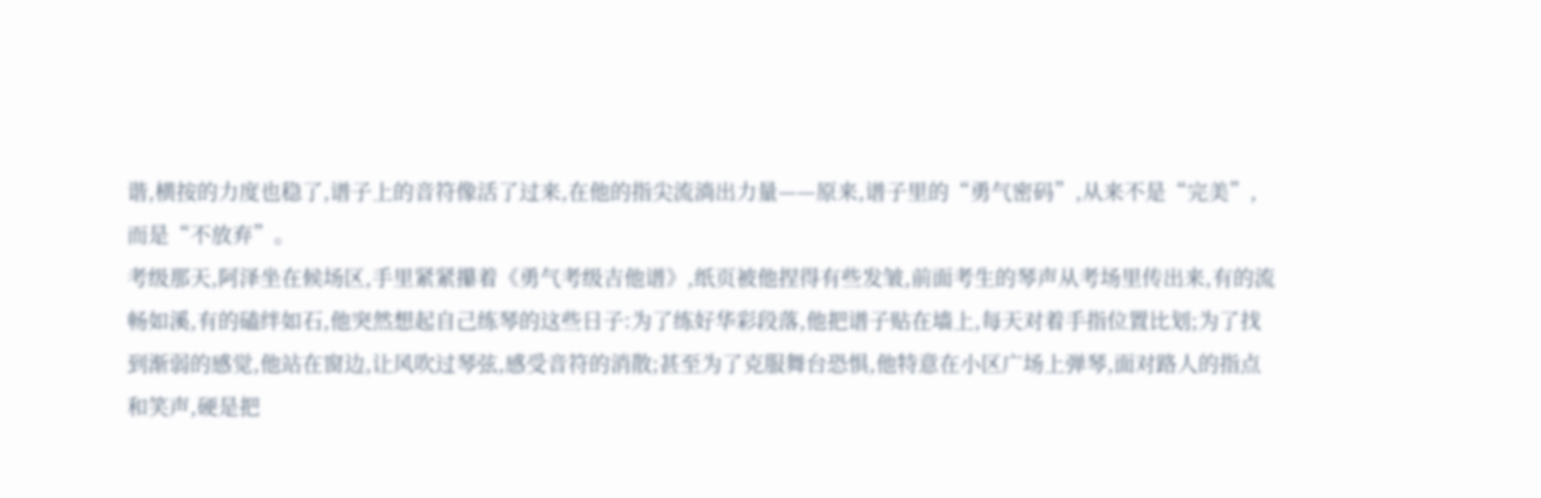谐,横按的力度也稳了,谱子上的音符像活了过来,在他的指尖流淌出力量——原来,谱子里的“勇气密码”,从来不是“完美”,而是“不放弃”。
考级那天,阿泽坐在候场区,手里紧紧攥着《勇气考级吉他谱》,纸页被他捏得有些发皱,前面考生的琴声从考场里传出来,有的流畅如溪,有的磕绊如石,他突然想起自己练琴的这些日子:为了练好华彩段落,他把谱子贴在墙上,每天对着手指位置比划;为了找到渐弱的感觉,他站在窗边,让风吹过琴弦,感受音符的消散;甚至为了克服舞台恐惧,他特意在小区广场上弹琴,面对路人的指点和笑声,硬是把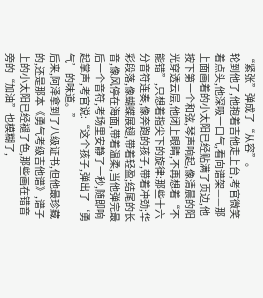“紧张”弹成了“从容”。
轮到他了,他抱着吉他走上台,考官微笑着点头,他深吸一口气,看向谱架——那上面画着的小太阳已经贴满了页边,他按下第一个和弦,琴声响起,像清晨的阳光穿透云层,他闭上眼睛,不再想着“不能错”,只想着指尖下的旋律:那些十六分音符连奏,像奔跑的孩子,带着冲劲;华彩段落,像蝴蝶展翅,带着轻盈;结尾的长音,像风停在海面,带着温柔,当他弹完最后一个音符,考场里安静了一秒,随即响起掌声,考官说:“这个孩子,弹出了‘勇气’的味道。”
后来,阿泽拿到了八级证书,但他最珍藏的,还是那本《勇气考级吉他谱》,谱子上的小太阳已经褪了色,那些画在错音旁的“加油”也模糊了,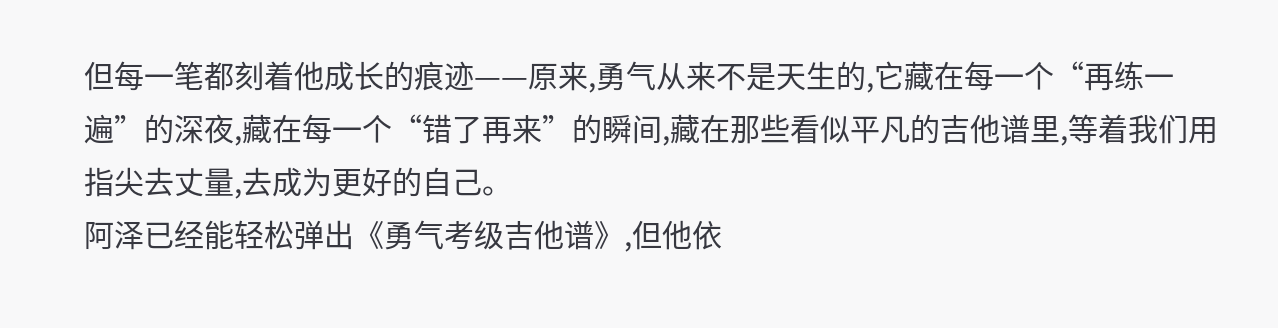但每一笔都刻着他成长的痕迹——原来,勇气从来不是天生的,它藏在每一个“再练一遍”的深夜,藏在每一个“错了再来”的瞬间,藏在那些看似平凡的吉他谱里,等着我们用指尖去丈量,去成为更好的自己。
阿泽已经能轻松弹出《勇气考级吉他谱》,但他依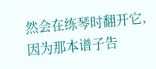然会在练琴时翻开它,因为那本谱子告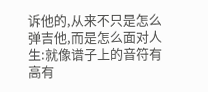诉他的,从来不只是怎么弹吉他,而是怎么面对人生:就像谱子上的音符有高有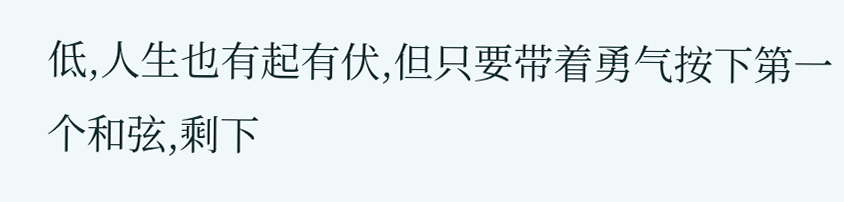低,人生也有起有伏,但只要带着勇气按下第一个和弦,剩下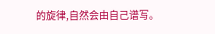的旋律,自然会由自己谱写。